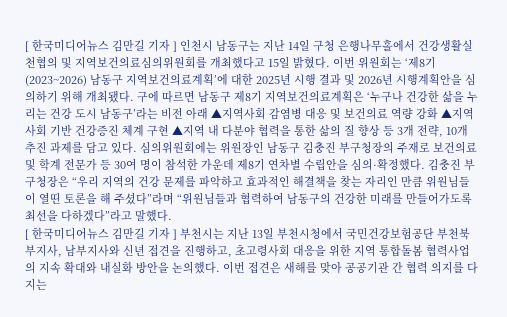[ 한국미디어뉴스 김만길 기자 ] 인천시 남동구는 지난 14일 구청 은행나무홀에서 건강생활실천협의 및 지역보건의료심의위원회를 개최했다고 15일 밝혔다. 이번 위원회는 ‘제8기(2023~2026) 남동구 지역보건의료계획’에 대한 2025년 시행 결과 및 2026년 시행계획안을 심의하기 위해 개최됐다. 구에 따르면 남동구 제8기 지역보건의료계획은 ‘누구나 건강한 삶을 누리는 건강 도시 남동구’라는 비전 아래 ▲지역사회 감염병 대응 및 보건의료 역량 강화 ▲지역사회 기반 건강증진 체계 구현 ▲지역 내 다분야 협력을 통한 삶의 질 향상 등 3개 전략, 10개 추진 과제를 담고 있다. 심의위원회에는 위원장인 남동구 김충진 부구청장의 주재로 보건의료 및 학계 전문가 등 30여 명이 참석한 가운데 제8기 연차별 수립안을 심의·확정했다. 김충진 부구청장은 “우리 지역의 건강 문제를 파악하고 효과적인 해결책을 찾는 자리인 만큼 위원님들이 열띤 토론을 해 주셨다”라며 “위원님들과 협력하여 남동구의 건강한 미래를 만들어가도록 최선을 다하겠다”라고 말했다.
[ 한국미디어뉴스 김만길 기자 ] 부천시는 지난 13일 부천시청에서 국민건강보험공단 부천북부지사, 남부지사와 신년 접견을 진행하고, 초고령사회 대응을 위한 지역 통합돌봄 협력사업의 지속 확대와 내실화 방안을 논의했다. 이번 접견은 새해를 맞아 공공기관 간 협력 의지를 다지는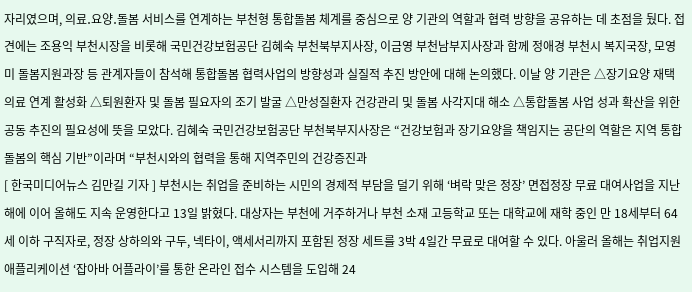자리였으며, 의료․요양․돌봄 서비스를 연계하는 부천형 통합돌봄 체계를 중심으로 양 기관의 역할과 협력 방향을 공유하는 데 초점을 뒀다. 접견에는 조용익 부천시장을 비롯해 국민건강보험공단 김혜숙 부천북부지사장, 이금영 부천남부지사장과 함께 정애경 부천시 복지국장, 모영미 돌봄지원과장 등 관계자들이 참석해 통합돌봄 협력사업의 방향성과 실질적 추진 방안에 대해 논의했다. 이날 양 기관은 △장기요양 재택의료 연계 활성화 △퇴원환자 및 돌봄 필요자의 조기 발굴 △만성질환자 건강관리 및 돌봄 사각지대 해소 △통합돌봄 사업 성과 확산을 위한 공동 추진의 필요성에 뜻을 모았다. 김혜숙 국민건강보험공단 부천북부지사장은 “건강보험과 장기요양을 책임지는 공단의 역할은 지역 통합돌봄의 핵심 기반”이라며 “부천시와의 협력을 통해 지역주민의 건강증진과
[ 한국미디어뉴스 김만길 기자 ] 부천시는 취업을 준비하는 시민의 경제적 부담을 덜기 위해 ‘벼락 맞은 정장’ 면접정장 무료 대여사업을 지난해에 이어 올해도 지속 운영한다고 13일 밝혔다. 대상자는 부천에 거주하거나 부천 소재 고등학교 또는 대학교에 재학 중인 만 18세부터 64세 이하 구직자로, 정장 상하의와 구두, 넥타이, 액세서리까지 포함된 정장 세트를 3박 4일간 무료로 대여할 수 있다. 아울러 올해는 취업지원 애플리케이션 ‘잡아바 어플라이’를 통한 온라인 접수 시스템을 도입해 24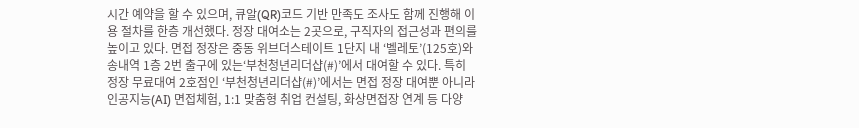시간 예약을 할 수 있으며, 큐알(QR)코드 기반 만족도 조사도 함께 진행해 이용 절차를 한층 개선했다. 정장 대여소는 2곳으로, 구직자의 접근성과 편의를 높이고 있다. 면접 정장은 중동 위브더스테이트 1단지 내 ‘벨레토’(125호)와 송내역 1층 2번 출구에 있는‘부천청년리더샵(#)’에서 대여할 수 있다. 특히 정장 무료대여 2호점인 ‘부천청년리더샵(#)’에서는 면접 정장 대여뿐 아니라 인공지능(AI) 면접체험, 1:1 맞춤형 취업 컨설팅, 화상면접장 연계 등 다양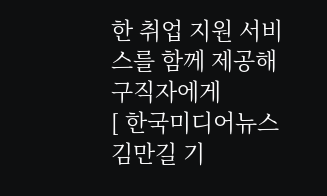한 취업 지원 서비스를 함께 제공해 구직자에게
[ 한국미디어뉴스 김만길 기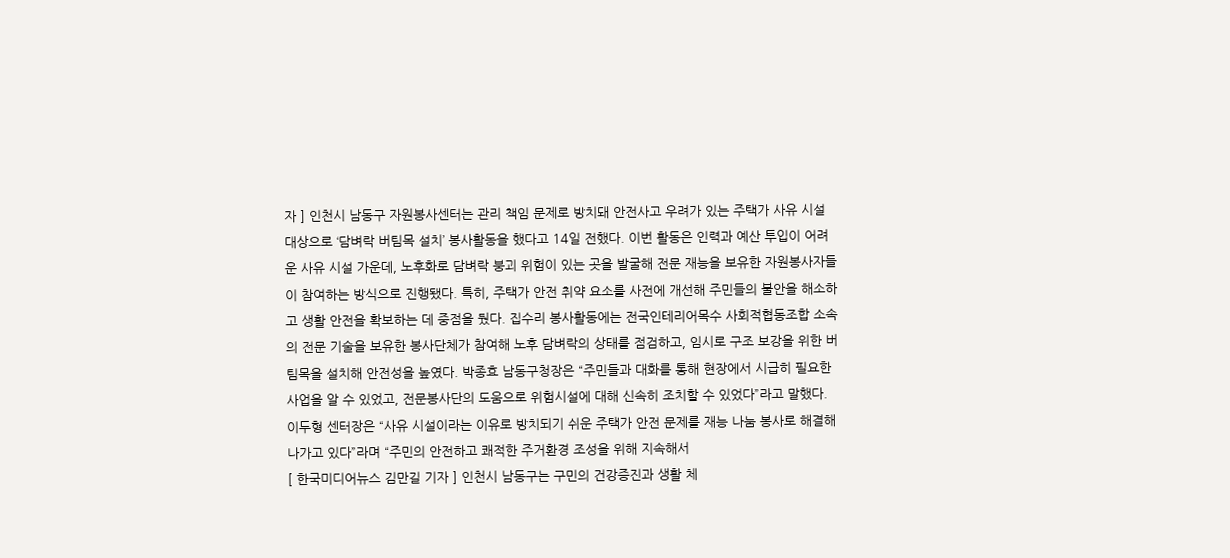자 ] 인천시 남동구 자원봉사센터는 관리 책임 문제로 방치돼 안전사고 우려가 있는 주택가 사유 시설 대상으로 ‘담벼락 버팀목 설치’ 봉사활동을 했다고 14일 전했다. 이번 활동은 인력과 예산 투입이 어려운 사유 시설 가운데, 노후화로 담벼락 붕괴 위험이 있는 곳을 발굴해 전문 재능을 보유한 자원봉사자들이 참여하는 방식으로 진행됐다. 특히, 주택가 안전 취약 요소를 사전에 개선해 주민들의 불안을 해소하고 생활 안전을 확보하는 데 중점을 뒀다. 집수리 봉사활동에는 전국인테리어목수 사회적협동조합 소속의 전문 기술을 보유한 봉사단체가 참여해 노후 담벼락의 상태를 점검하고, 임시로 구조 보강을 위한 버팀목을 설치해 안전성을 높였다. 박종효 남동구청장은 “주민들과 대화를 통해 현장에서 시급히 필요한 사업을 알 수 있었고, 전문봉사단의 도움으로 위험시설에 대해 신속히 조치할 수 있었다”라고 말했다. 이두형 센터장은 “사유 시설이라는 이유로 방치되기 쉬운 주택가 안전 문제를 재능 나눔 봉사로 해결해 나가고 있다”라며 “주민의 안전하고 쾌적한 주거환경 조성을 위해 지속해서
[ 한국미디어뉴스 김만길 기자 ] 인천시 남동구는 구민의 건강증진과 생활 체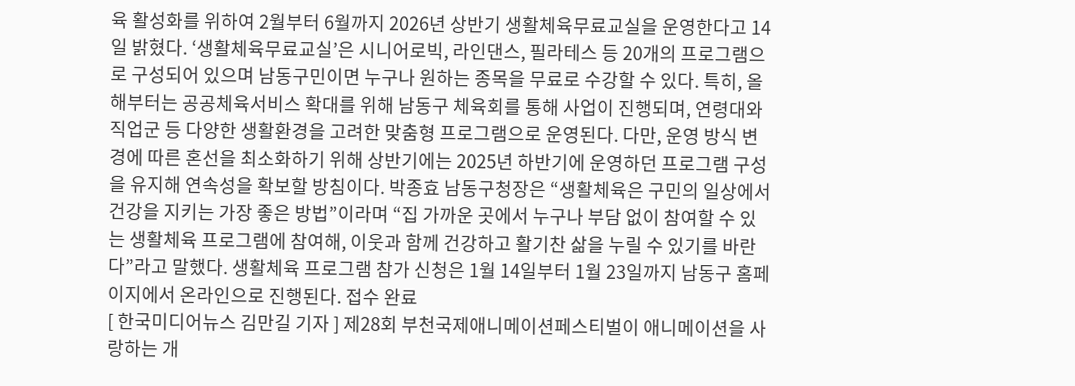육 활성화를 위하여 2월부터 6월까지 2026년 상반기 생활체육무료교실을 운영한다고 14일 밝혔다. ‘생활체육무료교실’은 시니어로빅, 라인댄스, 필라테스 등 20개의 프로그램으로 구성되어 있으며 남동구민이면 누구나 원하는 종목을 무료로 수강할 수 있다. 특히, 올해부터는 공공체육서비스 확대를 위해 남동구 체육회를 통해 사업이 진행되며, 연령대와 직업군 등 다양한 생활환경을 고려한 맞춤형 프로그램으로 운영된다. 다만, 운영 방식 변경에 따른 혼선을 최소화하기 위해 상반기에는 2025년 하반기에 운영하던 프로그램 구성을 유지해 연속성을 확보할 방침이다. 박종효 남동구청장은 “생활체육은 구민의 일상에서 건강을 지키는 가장 좋은 방법”이라며 “집 가까운 곳에서 누구나 부담 없이 참여할 수 있는 생활체육 프로그램에 참여해, 이웃과 함께 건강하고 활기찬 삶을 누릴 수 있기를 바란다”라고 말했다. 생활체육 프로그램 참가 신청은 1월 14일부터 1월 23일까지 남동구 홈페이지에서 온라인으로 진행된다. 접수 완료
[ 한국미디어뉴스 김만길 기자 ] 제28회 부천국제애니메이션페스티벌이 애니메이션을 사랑하는 개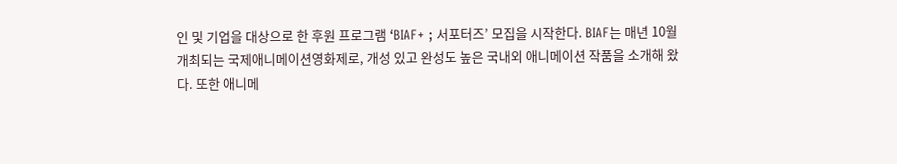인 및 기업을 대상으로 한 후원 프로그램 ‘BIAF+ ; 서포터즈’ 모집을 시작한다. BIAF는 매년 10월 개최되는 국제애니메이션영화제로, 개성 있고 완성도 높은 국내외 애니메이션 작품을 소개해 왔다. 또한 애니메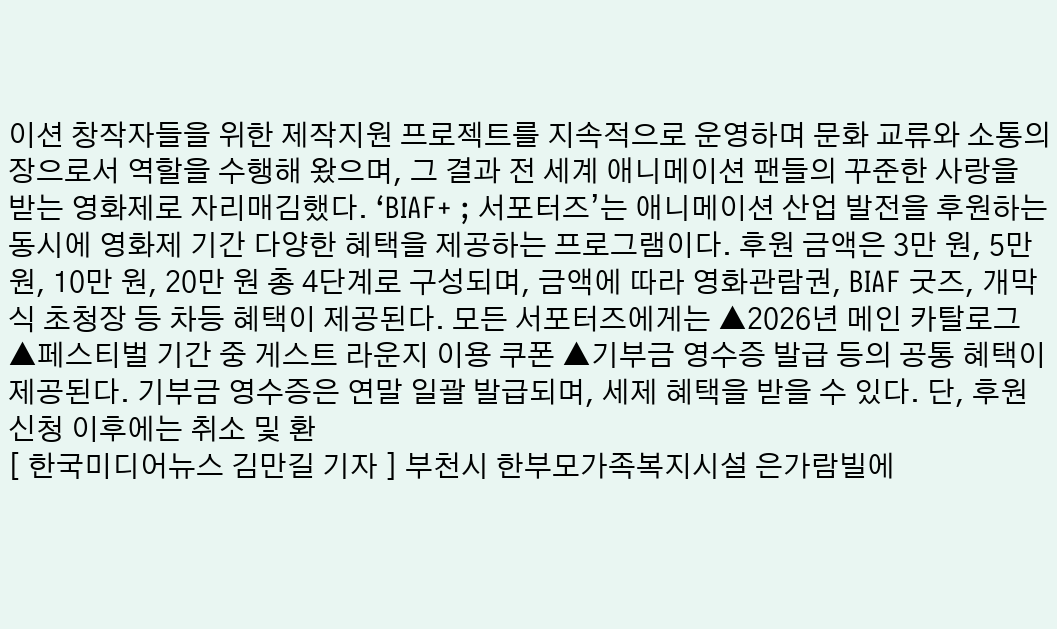이션 창작자들을 위한 제작지원 프로젝트를 지속적으로 운영하며 문화 교류와 소통의 장으로서 역할을 수행해 왔으며, 그 결과 전 세계 애니메이션 팬들의 꾸준한 사랑을 받는 영화제로 자리매김했다. ‘BIAF+ ; 서포터즈’는 애니메이션 산업 발전을 후원하는 동시에 영화제 기간 다양한 혜택을 제공하는 프로그램이다. 후원 금액은 3만 원, 5만 원, 10만 원, 20만 원 총 4단계로 구성되며, 금액에 따라 영화관람권, BIAF 굿즈, 개막식 초청장 등 차등 혜택이 제공된다. 모든 서포터즈에게는 ▲2026년 메인 카탈로그 ▲페스티벌 기간 중 게스트 라운지 이용 쿠폰 ▲기부금 영수증 발급 등의 공통 혜택이 제공된다. 기부금 영수증은 연말 일괄 발급되며, 세제 혜택을 받을 수 있다. 단, 후원 신청 이후에는 취소 및 환
[ 한국미디어뉴스 김만길 기자 ] 부천시 한부모가족복지시설 은가람빌에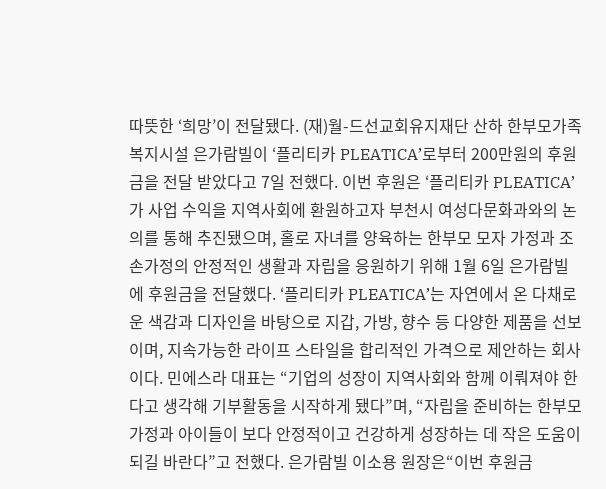따뜻한 ‘희망’이 전달됐다. (재)월-드선교회유지재단 산하 한부모가족복지시설 은가람빌이 ‘플리티카 PLEATICA’로부터 200만원의 후원금을 전달 받았다고 7일 전했다. 이번 후원은 ‘플리티카 PLEATICA’가 사업 수익을 지역사회에 환원하고자 부천시 여성다문화과와의 논의를 통해 추진됐으며, 홀로 자녀를 양육하는 한부모 모자 가정과 조손가정의 안정적인 생활과 자립을 응원하기 위해 1월 6일 은가람빌에 후원금을 전달했다. ‘플리티카 PLEATICA’는 자연에서 온 다채로운 색감과 디자인을 바탕으로 지갑, 가방, 향수 등 다양한 제품을 선보이며, 지속가능한 라이프 스타일을 합리적인 가격으로 제안하는 회사이다. 민에스라 대표는 “기업의 성장이 지역사회와 함께 이뤄져야 한다고 생각해 기부활동을 시작하게 됐다”며, “자립을 준비하는 한부모가정과 아이들이 보다 안정적이고 건강하게 성장하는 데 작은 도움이 되길 바란다”고 전했다. 은가람빌 이소용 원장은“이번 후원금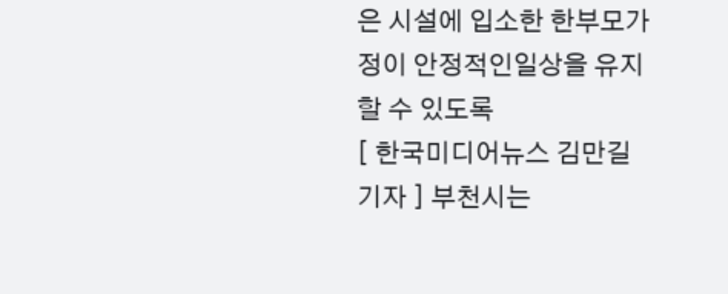은 시설에 입소한 한부모가정이 안정적인일상을 유지할 수 있도록
[ 한국미디어뉴스 김만길 기자 ] 부천시는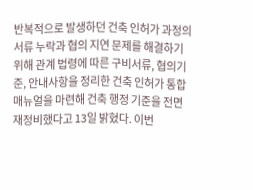반복적으로 발생하던 건축 인허가 과정의 서류 누락과 협의 지연 문제를 해결하기 위해 관계 법령에 따른 구비서류, 협의기준, 안내사항을 정리한 건축 인허가 통합 매뉴얼을 마련해 건축 행정 기준을 전면 재정비했다고 13일 밝혔다. 이번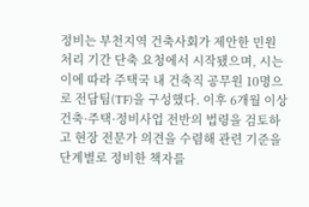정비는 부천지역 건축사회가 제안한 민원 처리 기간 단축 요청에서 시작됐으며, 시는 이에 따라 주택국 내 건축직 공무원 10명으로 전담팀(TF)을 구성했다. 이후 6개월 이상 건축·주택·정비사업 전반의 법령을 검토하고 현장 전문가 의견을 수렴해 관련 기준을 단계별로 정비한 책자를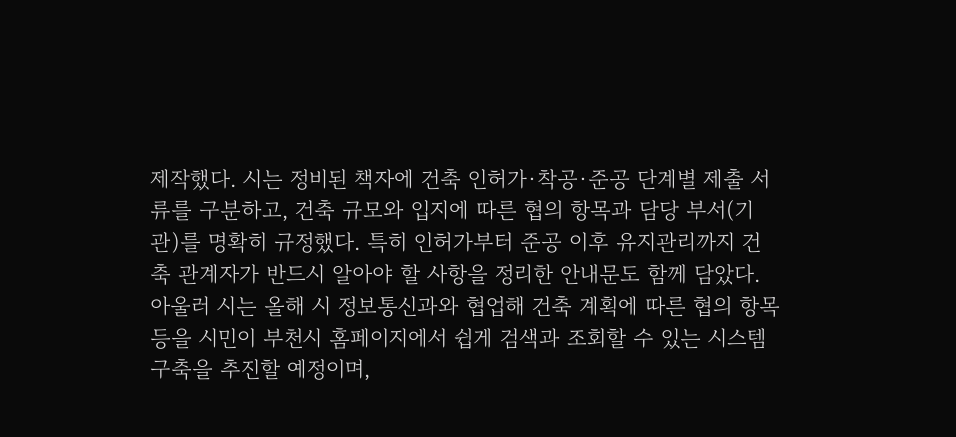제작했다. 시는 정비된 책자에 건축 인허가·착공·준공 단계별 제출 서류를 구분하고, 건축 규모와 입지에 따른 협의 항목과 담당 부서(기관)를 명확히 규정했다. 특히 인허가부터 준공 이후 유지관리까지 건축 관계자가 반드시 알아야 할 사항을 정리한 안내문도 함께 담았다. 아울러 시는 올해 시 정보통신과와 협업해 건축 계획에 따른 협의 항목 등을 시민이 부천시 홈페이지에서 쉽게 검색과 조회할 수 있는 시스템 구축을 추진할 예정이며,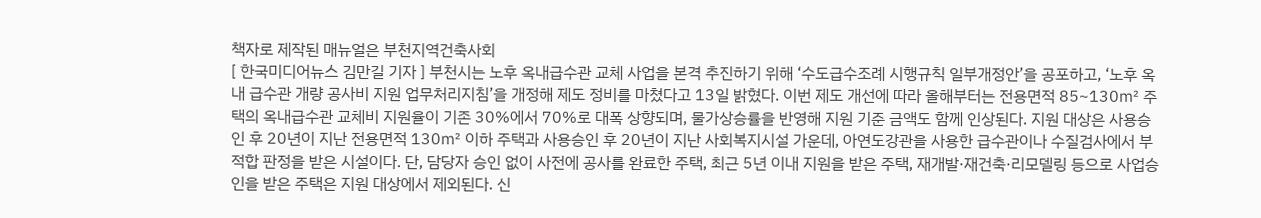책자로 제작된 매뉴얼은 부천지역건축사회
[ 한국미디어뉴스 김만길 기자 ] 부천시는 노후 옥내급수관 교체 사업을 본격 추진하기 위해 ‘수도급수조례 시행규칙 일부개정안’을 공포하고, ‘노후 옥내 급수관 개량 공사비 지원 업무처리지침’을 개정해 제도 정비를 마쳤다고 13일 밝혔다. 이번 제도 개선에 따라 올해부터는 전용면적 85~130㎡ 주택의 옥내급수관 교체비 지원율이 기존 30%에서 70%로 대폭 상향되며, 물가상승률을 반영해 지원 기준 금액도 함께 인상된다. 지원 대상은 사용승인 후 20년이 지난 전용면적 130㎡ 이하 주택과 사용승인 후 20년이 지난 사회복지시설 가운데, 아연도강관을 사용한 급수관이나 수질검사에서 부적합 판정을 받은 시설이다. 단, 담당자 승인 없이 사전에 공사를 완료한 주택, 최근 5년 이내 지원을 받은 주택, 재개발·재건축·리모델링 등으로 사업승인을 받은 주택은 지원 대상에서 제외된다. 신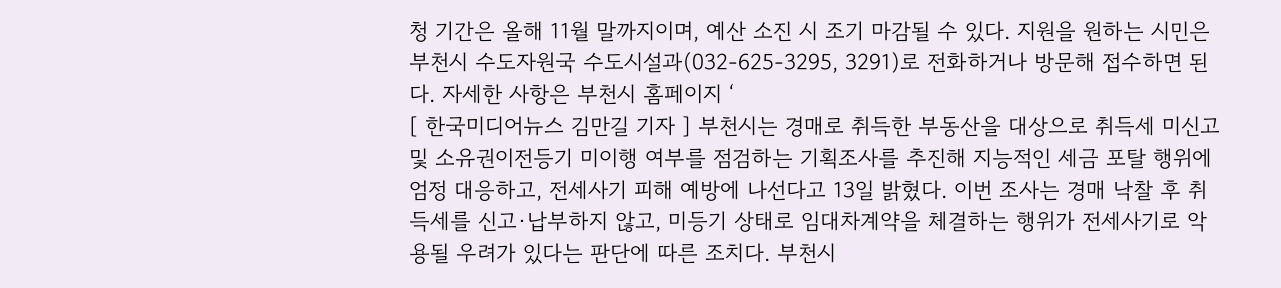청 기간은 올해 11월 말까지이며, 예산 소진 시 조기 마감될 수 있다. 지원을 원하는 시민은 부천시 수도자원국 수도시설과(032-625-3295, 3291)로 전화하거나 방문해 접수하면 된다. 자세한 사항은 부천시 홈페이지 ‘
[ 한국미디어뉴스 김만길 기자 ] 부천시는 경매로 취득한 부동산을 대상으로 취득세 미신고 및 소유권이전등기 미이행 여부를 점검하는 기획조사를 추진해 지능적인 세금 포탈 행위에 엄정 대응하고, 전세사기 피해 예방에 나선다고 13일 밝혔다. 이번 조사는 경매 낙찰 후 취득세를 신고·납부하지 않고, 미등기 상태로 임대차계약을 체결하는 행위가 전세사기로 악용될 우려가 있다는 판단에 따른 조치다. 부천시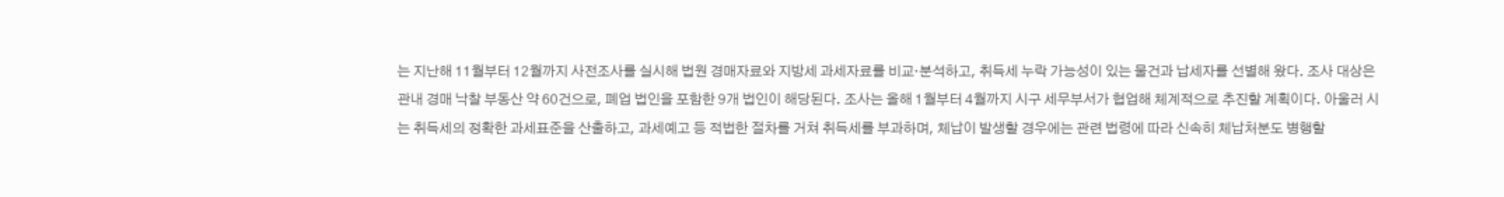는 지난해 11월부터 12월까지 사전조사를 실시해 법원 경매자료와 지방세 과세자료를 비교·분석하고, 취득세 누락 가능성이 있는 물건과 납세자를 선별해 왔다. 조사 대상은 관내 경매 낙찰 부동산 약 60건으로, 폐업 법인을 포함한 9개 법인이 해당된다. 조사는 올해 1월부터 4월까지 시구 세무부서가 협업해 체계적으로 추진할 계획이다. 아울러 시는 취득세의 정확한 과세표준을 산출하고, 과세예고 등 적법한 절차를 거쳐 취득세를 부과하며, 체납이 발생할 경우에는 관련 법령에 따라 신속히 체납처분도 병행할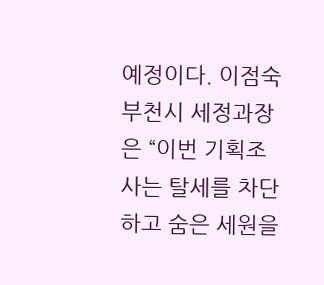예정이다. 이점숙 부천시 세정과장은 “이번 기획조사는 탈세를 차단하고 숨은 세원을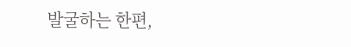발굴하는 한편,